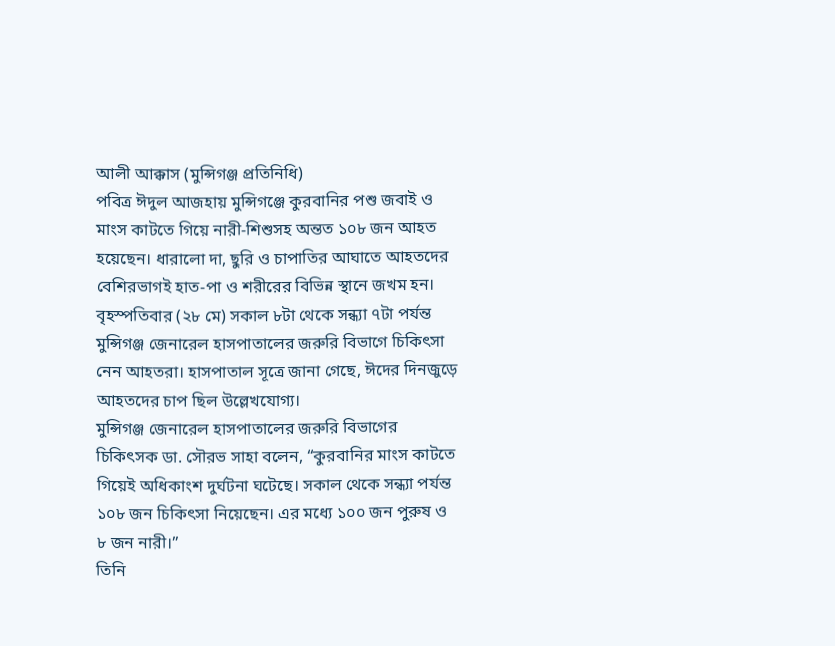আলী আক্কাস (মুন্সিগঞ্জ প্রতিনিধি)
পবিত্র ঈদুল আজহায় মুন্সিগঞ্জে কুরবানির পশু জবাই ও মাংস কাটতে গিয়ে নারী-শিশুসহ অন্তত ১০৮ জন আহত হয়েছেন। ধারালো দা, ছুরি ও চাপাতির আঘাতে আহতদের বেশিরভাগই হাত-পা ও শরীরের বিভিন্ন স্থানে জখম হন।
বৃহস্পতিবার (২৮ মে) সকাল ৮টা থেকে সন্ধ্যা ৭টা পর্যন্ত মুন্সিগঞ্জ জেনারেল হাসপাতালের জরুরি বিভাগে চিকিৎসা নেন আহতরা। হাসপাতাল সূত্রে জানা গেছে, ঈদের দিনজুড়ে আহতদের চাপ ছিল উল্লেখযোগ্য।
মুন্সিগঞ্জ জেনারেল হাসপাতালের জরুরি বিভাগের চিকিৎসক ডা. সৌরভ সাহা বলেন, “কুরবানির মাংস কাটতে গিয়েই অধিকাংশ দুর্ঘটনা ঘটেছে। সকাল থেকে সন্ধ্যা পর্যন্ত ১০৮ জন চিকিৎসা নিয়েছেন। এর মধ্যে ১০০ জন পুরুষ ও ৮ জন নারী।”
তিনি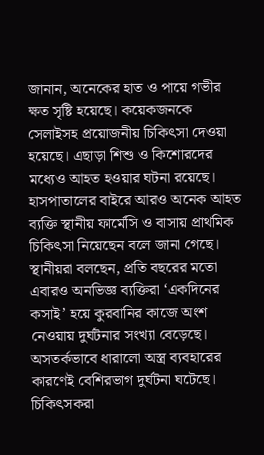জানান, অনেকের হাত ও পায়ে গভীর ক্ষত সৃষ্টি হয়েছে। কয়েকজনকে সেলাইসহ প্রয়োজনীয় চিকিৎসা দেওয়া হয়েছে। এছাড়া শিশু ও কিশোরদের মধ্যেও আহত হওয়ার ঘটনা রয়েছে।
হাসপাতালের বাইরে আরও অনেক আহত ব্যক্তি স্থানীয় ফার্মেসি ও বাসায় প্রাথমিক চিকিৎসা নিয়েছেন বলে জানা গেছে।
স্থানীয়রা বলছেন, প্রতি বছরের মতো এবারও অনভিজ্ঞ ব্যক্তিরা ‘একদিনের কসাই’ হয়ে কুরবানির কাজে অংশ নেওয়ায় দুর্ঘটনার সংখ্যা বেড়েছে। অসতর্কভাবে ধারালো অস্ত্র ব্যবহারের কারণেই বেশিরভাগ দুর্ঘটনা ঘটেছে।
চিকিৎসকরা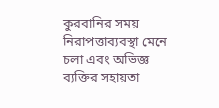কুরবানির সময় নিরাপত্তাব্যবস্থা মেনে চলা এবং অভিজ্ঞ ব্যক্তির সহায়তা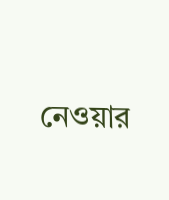নেওয়ার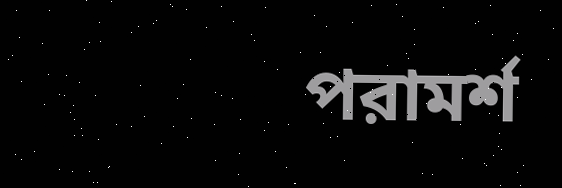পরামর্শ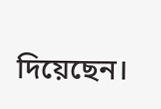দিয়েছেন।